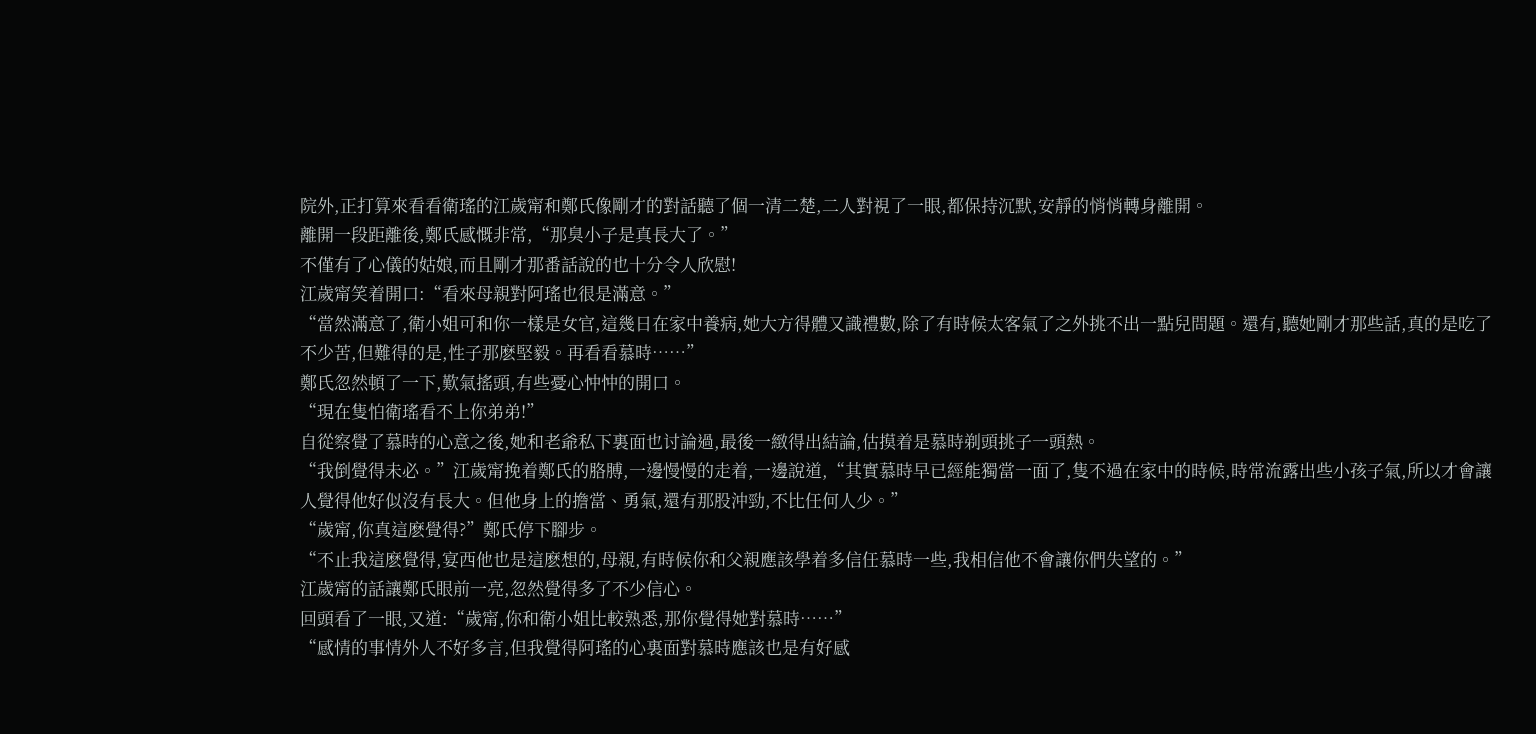院外,正打算來看看衛瑤的江歲甯和鄭氏像剛才的對話聽了個一清二楚,二人對視了一眼,都保持沉默,安靜的悄悄轉身離開。
離開一段距離後,鄭氏感慨非常,“那臭小子是真長大了。”
不僅有了心儀的姑娘,而且剛才那番話說的也十分令人欣慰!
江歲甯笑着開口:“看來母親對阿瑤也很是滿意。”
“當然滿意了,衛小姐可和你一樣是女官,這幾日在家中養病,她大方得體又識禮數,除了有時候太客氣了之外挑不出一點兒問題。還有,聽她剛才那些話,真的是吃了不少苦,但難得的是,性子那麽堅毅。再看看慕時……”
鄭氏忽然頓了一下,歎氣搖頭,有些憂心忡忡的開口。
“現在隻怕衛瑤看不上你弟弟!”
自從察覺了慕時的心意之後,她和老爺私下裏面也讨論過,最後一緻得出結論,估摸着是慕時剃頭挑子一頭熱。
“我倒覺得未必。”江歲甯挽着鄭氏的胳膊,一邊慢慢的走着,一邊說道,“其實慕時早已經能獨當一面了,隻不過在家中的時候,時常流露出些小孩子氣,所以才會讓人覺得他好似沒有長大。但他身上的擔當、勇氣,還有那股沖勁,不比任何人少。”
“歲甯,你真這麽覺得?”鄭氏停下腳步。
“不止我這麽覺得,宴西他也是這麽想的,母親,有時候你和父親應該學着多信任慕時一些,我相信他不會讓你們失望的。”
江歲甯的話讓鄭氏眼前一亮,忽然覺得多了不少信心。
回頭看了一眼,又道:“歲甯,你和衛小姐比較熟悉,那你覺得她對慕時……”
“感情的事情外人不好多言,但我覺得阿瑤的心裏面對慕時應該也是有好感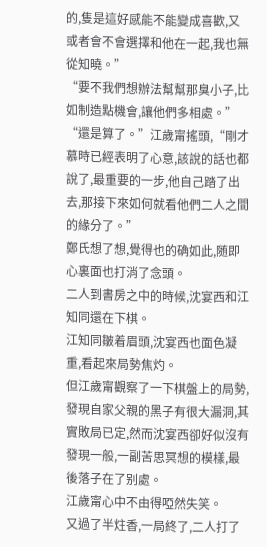的,隻是這好感能不能變成喜歡,又或者會不會選擇和他在一起,我也無從知曉。”
“要不我們想辦法幫幫那臭小子,比如制造點機會,讓他們多相處。”
“還是算了。”江歲甯搖頭,“剛才慕時已經表明了心意,該說的話也都說了,最重要的一步,他自己踏了出去,那接下來如何就看他們二人之間的緣分了。”
鄭氏想了想,覺得也的确如此,随即心裏面也打消了念頭。
二人到書房之中的時候,沈宴西和江知同還在下棋。
江知同皺着眉頭,沈宴西也面色凝重,看起來局勢焦灼。
但江歲甯觀察了一下棋盤上的局勢,發現自家父親的黑子有很大漏洞,其實敗局已定,然而沈宴西卻好似沒有發現一般,一副苦思冥想的模樣,最後落子在了别處。
江歲甯心中不由得啞然失笑。
又過了半炷香,一局終了,二人打了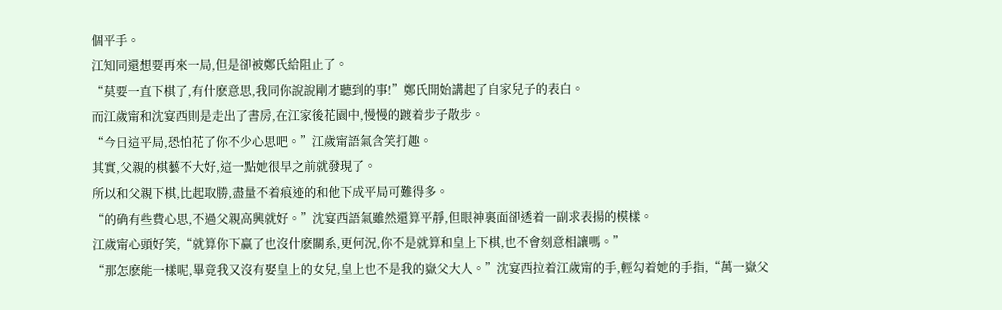個平手。
江知同還想要再來一局,但是卻被鄭氏給阻止了。
“莫要一直下棋了,有什麽意思,我同你說說剛才聽到的事!”鄭氏開始講起了自家兒子的表白。
而江歲甯和沈宴西則是走出了書房,在江家後花園中,慢慢的踱着步子散步。
“今日這平局,恐怕花了你不少心思吧。”江歲甯語氣含笑打趣。
其實,父親的棋藝不大好,這一點她很早之前就發現了。
所以和父親下棋,比起取勝,盡量不着痕迹的和他下成平局可難得多。
“的确有些費心思,不過父親高興就好。”沈宴西語氣雖然還算平靜,但眼神裏面卻透着一副求表揚的模樣。
江歲甯心頭好笑,“就算你下赢了也沒什麽關系,更何況,你不是就算和皇上下棋,也不會刻意相讓嗎。”
“那怎麽能一樣呢,畢竟我又沒有娶皇上的女兒,皇上也不是我的嶽父大人。”沈宴西拉着江歲甯的手,輕勾着她的手指,“萬一嶽父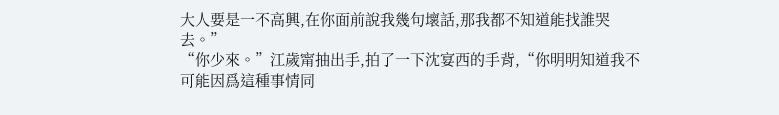大人要是一不高興,在你面前說我幾句壞話,那我都不知道能找誰哭去。”
“你少來。”江歲甯抽出手,拍了一下沈宴西的手背,“你明明知道我不可能因爲這種事情同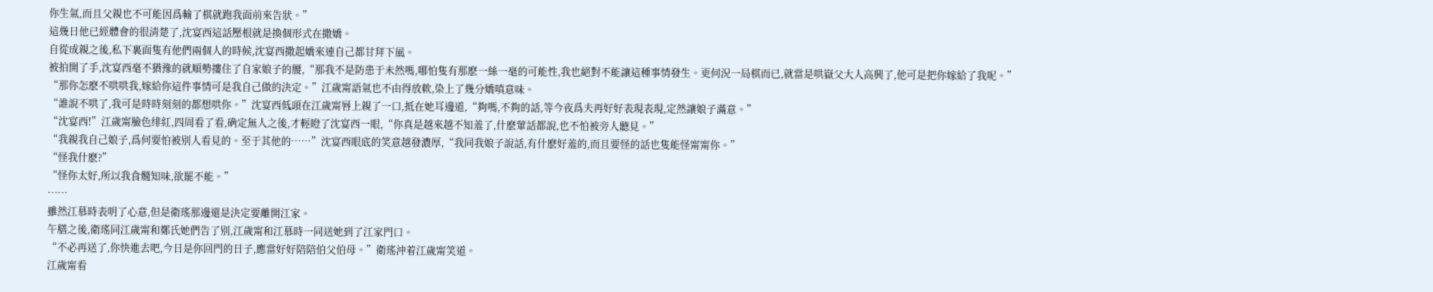你生氣,而且父親也不可能因爲輸了棋就跑我面前來告狀。”
這幾日他已經體會的很清楚了,沈宴西這話壓根就是換個形式在撒嬌。
自從成親之後,私下裏面隻有他們兩個人的時候,沈宴西撒起嬌來連自己都甘拜下風。
被拍開了手,沈宴西毫不猶豫的就順勢摟住了自家娘子的腰,“那我不是防患于未然嗎,哪怕隻有那麽一絲一毫的可能性,我也絕對不能讓這種事情發生。更何況一局棋而已,就當是哄嶽父大人高興了,他可是把你嫁給了我呢。”
“那你怎麽不哄哄我,嫁給你這件事情可是我自己做的決定。”江歲甯語氣也不由得放軟,染上了幾分嬌嗔意味。
“誰說不哄了,我可是時時刻刻的都想哄你。”沈宴西低頭在江歲甯唇上親了一口,抵在她耳邊道,“夠嗎,不夠的話,等今夜爲夫再好好表現表現,定然讓娘子滿意。”
“沈宴西!”江歲甯臉色绯紅,四周看了看,确定無人之後,才輕瞪了沈宴西一眼,“你真是越來越不知羞了,什麽葷話都說,也不怕被旁人聽見。”
“我親我自己娘子,爲何要怕被别人看見的。至于其他的……”沈宴西眼底的笑意越發濃厚,“我同我娘子說話,有什麽好羞的,而且要怪的話也隻能怪甯甯你。”
“怪我什麽?”
“怪你太好,所以我食髓知味,欲罷不能。”
……
雖然江慕時表明了心意,但是衛瑤那邊還是決定要離開江家。
午膳之後,衛瑤同江歲甯和鄭氏她們告了别,江歲甯和江慕時一同送她到了江家門口。
“不必再送了,你快進去吧,今日是你回門的日子,應當好好陪陪伯父伯母。”衛瑤沖着江歲甯笑道。
江歲甯看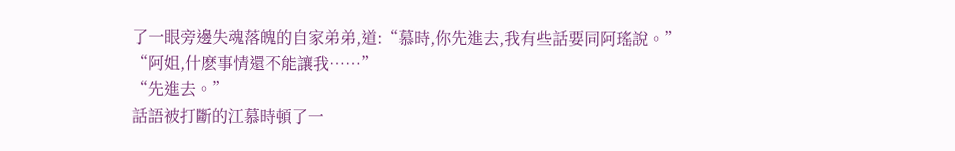了一眼旁邊失魂落魄的自家弟弟,道:“慕時,你先進去,我有些話要同阿瑤說。”
“阿姐,什麽事情還不能讓我……”
“先進去。”
話語被打斷的江慕時頓了一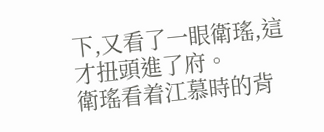下,又看了一眼衛瑤,這才扭頭進了府。
衛瑤看着江慕時的背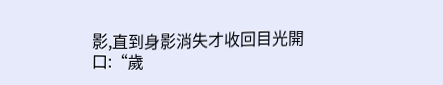影,直到身影消失才收回目光開口:“歲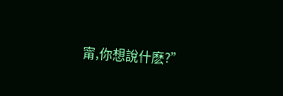甯,你想說什麽?”